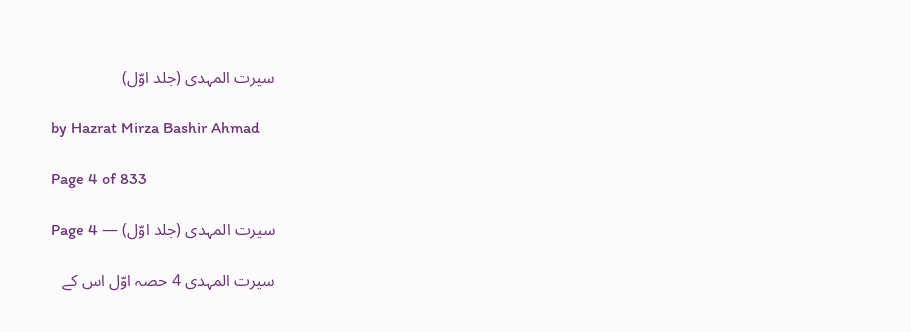سیرت المہدی (جلد اوّل)

by Hazrat Mirza Bashir Ahmad

Page 4 of 833

سیرت المہدی (جلد اوّل) — Page 4

سیرت المہدی 4 حصہ اوّل اس کے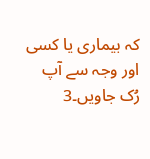کہ بیماری یا کسی اور وجہ سے آپ رُک جاویں۔3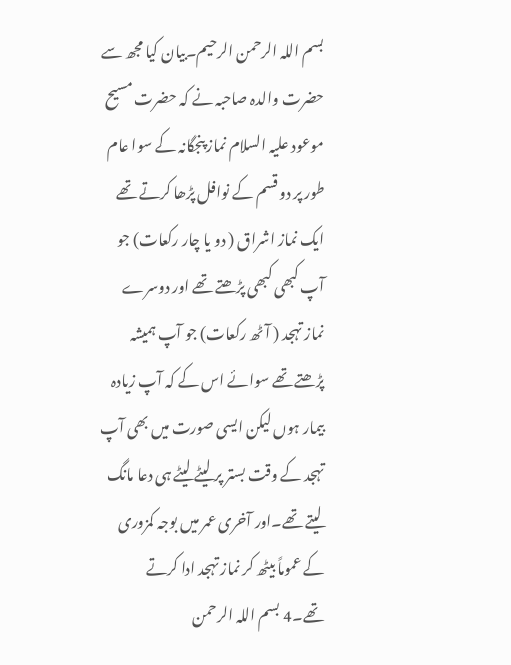بسم اللہ الرحمن الرحیم۔بیان کیا مجھ سے حضرت والدہ صاحبہ نے کہ حضرت مسیح موعود علیہ السلام نماز پنجگانہ کے سوا عام طور پر دو قسم کے نوافل پڑھا کرتے تھے ایک نماز اشراق ( دو یا چار رکعات) جو آپ کبھی کبھی پڑھتے تھے اور دوسرے نماز تہجد ( آٹھ رکعات) جو آپ ہمیشہ پڑھتے تھے سوائے اس کے کہ آپ زیادہ بیمار ہوں لیکن ایسی صورت میں بھی آپ تہجد کے وقت بستر پر لیٹے لیٹے ہی دعا مانگ لیتے تھے۔اور آخری عمر میں بوجہ کمزوری کے عموماً بیٹھ کر نماز تہجد ادا کرتے تھے۔4 بسم اللہ الرحمن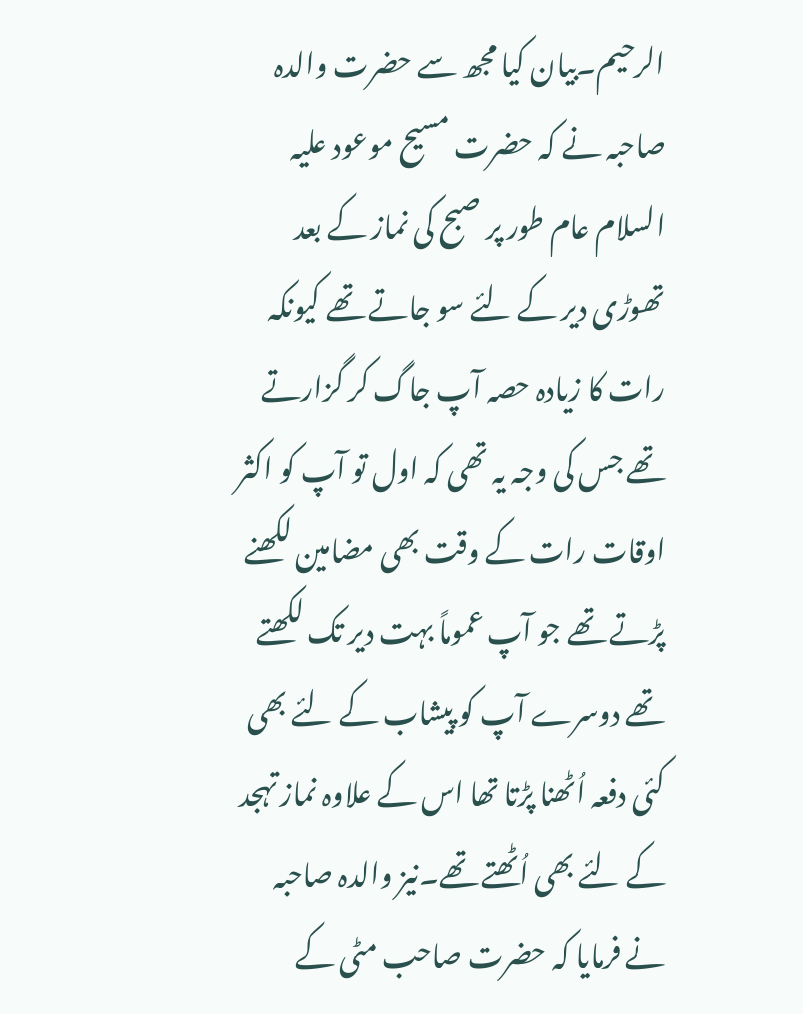الرحیم۔بیان کیا مجھ سے حضرت والدہ صاحبہ نے کہ حضرت مسیح موعود علیہ السلام عام طور پر صبح کی نماز کے بعد تھوڑی دیر کے لئے سو جاتے تھے کیونکہ رات کا زیادہ حصہ آپ جاگ کر گزارتے تھے جس کی وجہ یہ تھی کہ اول تو آپ کو اکثر اوقات رات کے وقت بھی مضامین لکھنے پڑتے تھے جو آپ عموماً بہت دیر تک لکھتے تھے دوسرے آپ کو پیشاب کے لئے بھی کئی دفعہ اُٹھنا پڑتا تھا اس کے علاوہ نماز تہجد کے لئے بھی اُٹھتے تھے۔نیز والدہ صاحبہ نے فرمایا کہ حضرت صاحب مٹی کے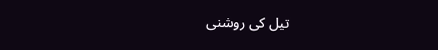تیل کی روشنی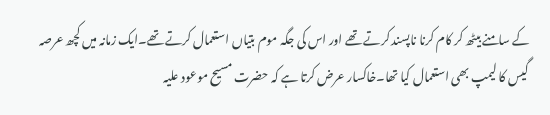کے سامنے بیٹھ کر کام کرنا ناپسند کرتے تھے اور اس کی جگہ موم بتیاں استعمال کرتے تھے۔ایک زمانہ میں کچھ عرصہ گیس کا لیمپ بھی استعمال کیا تھا۔خاکسار عرض کرتا ہے کہ حضرت مسیح موعود علیہ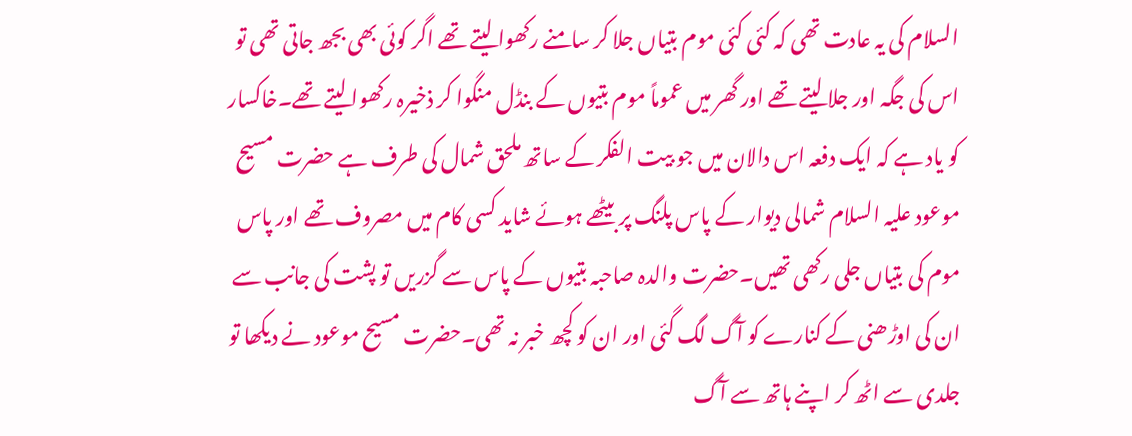السلام کی یہ عادت تھی کہ کئی کئی موم بتیاں جلا کر سامنے رکھوا لیتے تھے اگر کوئی بھی بجھ جاتی تھی تو اس کی جگہ اور جلا لیتے تھے اور گھر میں عموماً موم بتیوں کے بنڈل منگوا کر ذخیرہ رکھوا لیتے تھے۔خاکسار کو یاد ہے کہ ایک دفعہ اس دالان میں جو بیت الفکر کے ساتھ ملحق شمال کی طرف ہے حضرت مسیح موعود علیہ السلام شمالی دیوار کے پاس پلنگ پر بیٹھے ہوئے شاید کسی کام میں مصروف تھے اور پاس موم کی بتیاں جلی رکھی تھیں۔حضرت والدہ صاحبہ بتیوں کے پاس سے گزریں تو پشت کی جانب سے ان کی اوڑھنی کے کنارے کو آگ لگ گئی اور ان کو کچھ خبر نہ تھی۔حضرت مسیح موعود نے دیکھا تو جلدی سے اٹھ کر اپنے ہاتھ سے آگ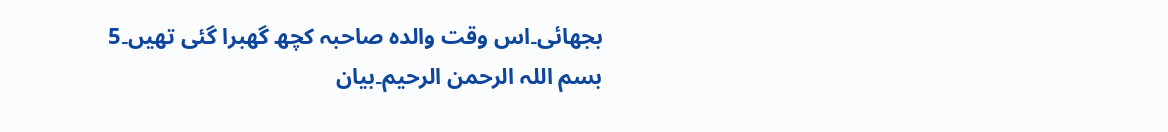بجھائی۔اس وقت والدہ صاحبہ کچھ گھبرا گئی تھیں۔5 بسم اللہ الرحمن الرحیم۔بیان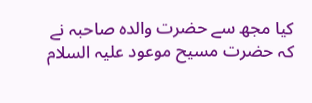کیا مجھ سے حضرت والدہ صاحبہ نے کہ حضرت مسیح موعود علیہ السلام